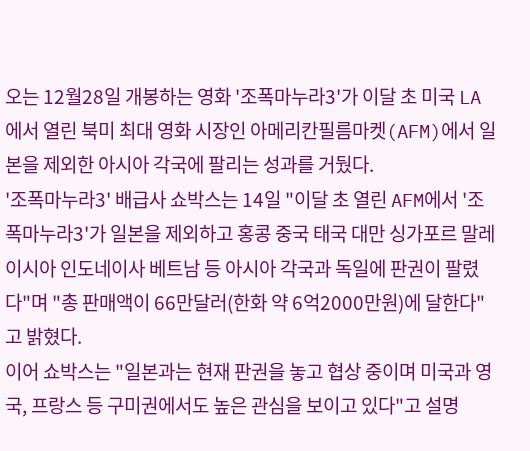오는 12월28일 개봉하는 영화 '조폭마누라3'가 이달 초 미국 LA에서 열린 북미 최대 영화 시장인 아메리칸필름마켓(AFM)에서 일본을 제외한 아시아 각국에 팔리는 성과를 거뒀다.
'조폭마누라3' 배급사 쇼박스는 14일 "이달 초 열린 AFM에서 '조폭마누라3'가 일본을 제외하고 홍콩 중국 태국 대만 싱가포르 말레이시아 인도네이사 베트남 등 아시아 각국과 독일에 판권이 팔렸다"며 "총 판매액이 66만달러(한화 약 6억2000만원)에 달한다"고 밝혔다.
이어 쇼박스는 "일본과는 현재 판권을 놓고 협상 중이며 미국과 영국, 프랑스 등 구미권에서도 높은 관심을 보이고 있다"고 설명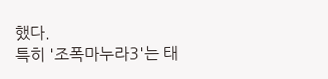했다.
특히 '조폭마누라3'는 태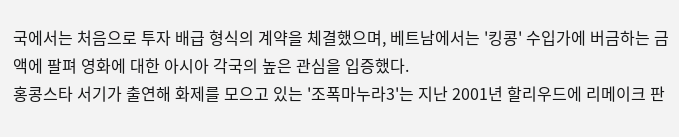국에서는 처음으로 투자 배급 형식의 계약을 체결했으며, 베트남에서는 '킹콩' 수입가에 버금하는 금액에 팔펴 영화에 대한 아시아 각국의 높은 관심을 입증했다.
홍콩스타 서기가 출연해 화제를 모으고 있는 '조폭마누라3'는 지난 2001년 할리우드에 리메이크 판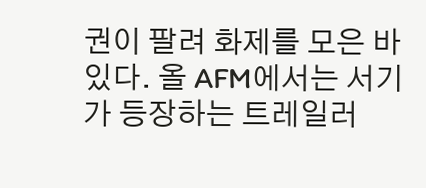권이 팔려 화제를 모은 바 있다. 올 AFM에서는 서기가 등장하는 트레일러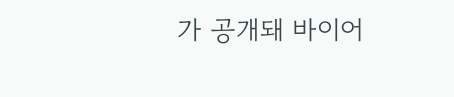가 공개돼 바이어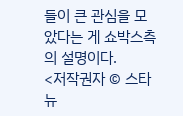들이 큰 관심을 모았다는 게 쇼박스측의 설명이다.
<저작권자 © 스타뉴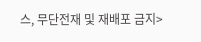스, 무단전재 및 재배포 금지>